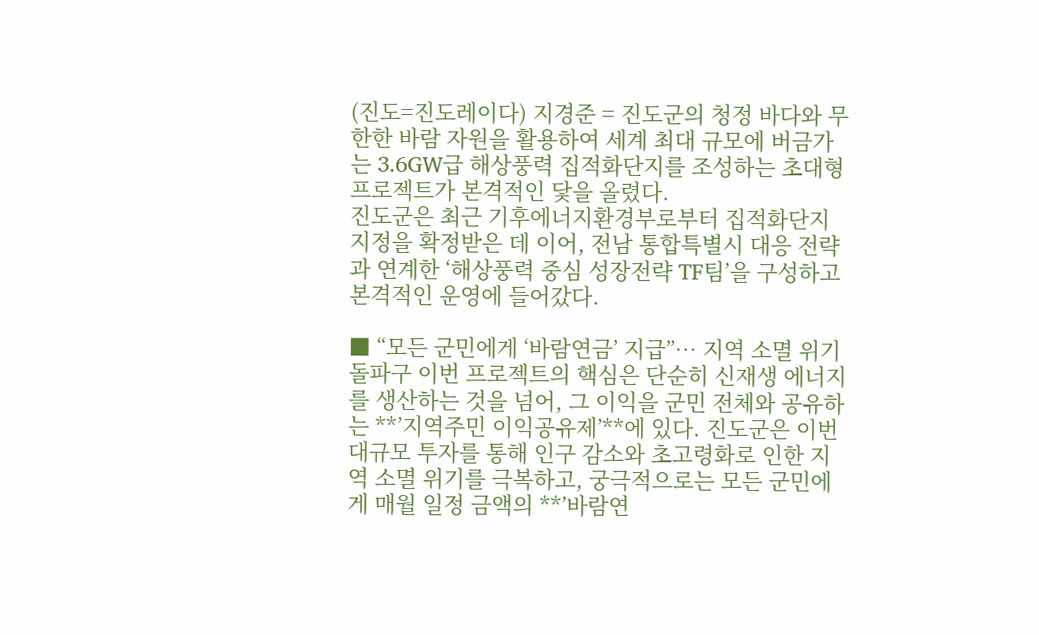(진도=진도레이다) 지경준 = 진도군의 청정 바다와 무한한 바람 자원을 활용하여 세계 최대 규모에 버금가는 3.6GW급 해상풍력 집적화단지를 조성하는 초대형 프로젝트가 본격적인 닻을 올렸다.
진도군은 최근 기후에너지환경부로부터 집적화단지 지정을 확정받은 데 이어, 전남 통합특별시 대응 전략과 연계한 ‘해상풍력 중심 성장전략 TF팀’을 구성하고 본격적인 운영에 들어갔다.

■ “모든 군민에게 ‘바람연금’ 지급”… 지역 소멸 위기 돌파구 이번 프로젝트의 핵심은 단순히 신재생 에너지를 생산하는 것을 넘어, 그 이익을 군민 전체와 공유하는 **’지역주민 이익공유제’**에 있다. 진도군은 이번 대규모 투자를 통해 인구 감소와 초고령화로 인한 지역 소멸 위기를 극복하고, 궁극적으로는 모든 군민에게 매월 일정 금액의 **’바람연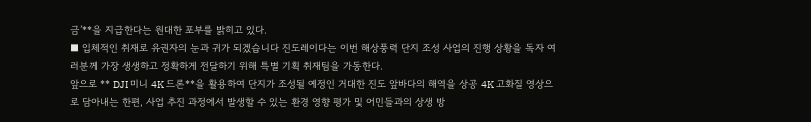금’**을 지급한다는 원대한 포부를 밝히고 있다.
■ 입체적인 취재로 유권자의 눈과 귀가 되겠습니다 진도레이다는 이번 해상풍력 단지 조성 사업의 진행 상황을 독자 여러분께 가장 생생하고 정확하게 전달하기 위해 특별 기획 취재팀을 가동한다.
앞으로 ** DJI 미니 4K 드론**을 활용하여 단지가 조성될 예정인 거대한 진도 앞바다의 해역을 상공 4K 고화질 영상으로 담아내는 한편, 사업 추진 과정에서 발생할 수 있는 환경 영향 평가 및 어민들과의 상생 방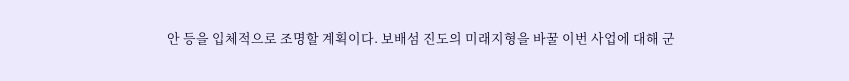안 등을 입체적으로 조명할 계획이다. 보배섬 진도의 미래지형을 바꿀 이번 사업에 대해 군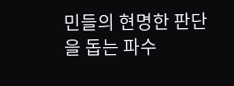민들의 현명한 판단을 돕는 파수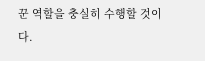꾼 역할을 충실히 수행할 것이다.